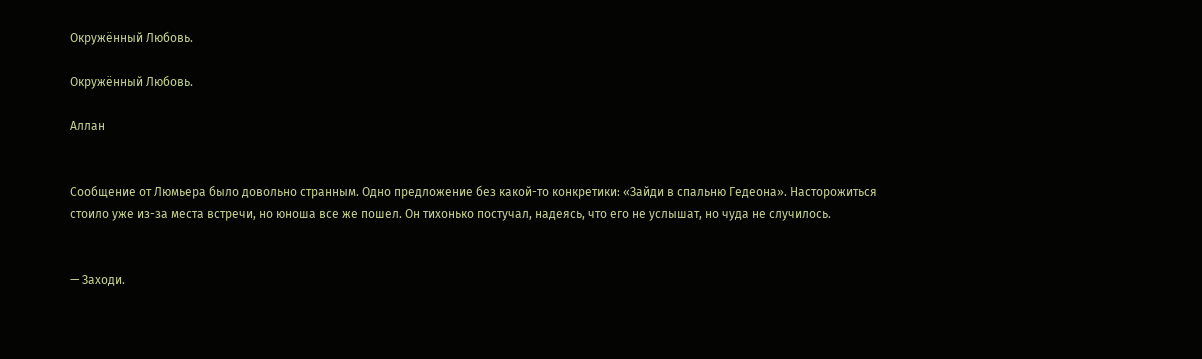Окружённый Любовь.

Окружённый Любовь.

Аллан


Сообщение от Люмьера было довольно странным. Одно предложение без какой-то конкретики: «Зайди в спальню Гедеона». Насторожиться стоило уже из-за места встречи, но юноша все же пошел. Он тихонько постучал, надеясь, что его не услышат, но чуда не случилось.


— Заходи.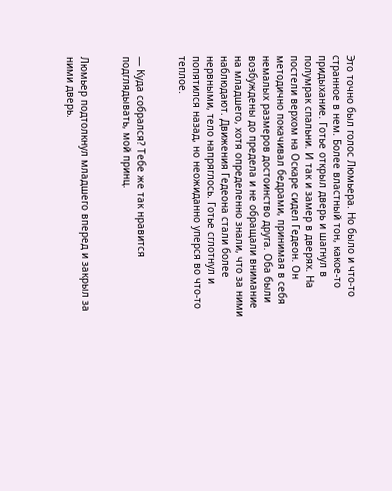Это точно был голос Люмьера. Но было и что-то странное в нем. Более властный тон, какое-то придыхание. Готье открыл дверь и шагнул в полумрак спальни. И так и замер в дверях. На постели верхом на Оскаре сидел Гедеон. Он методично покачивал бедрами, принимая в себя немалых размеров достоинство друга. Оба были возбуждены до предела и не обращали внимание на младшего, хотя определенно знали, что за ними наблюдают. Движения Гедеона стали более нервными, тело напряглось. Готье сглотнул и попятился назад, но неожиданно уперся во что-то теплое.


— Куда собрался? Тебе же так нравится подглядывать, мой принц.


Люмьер подтолкнул младшего вперед и закрыл за ними дверь.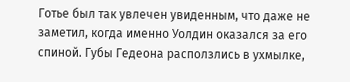Готье был так увлечен увиденным, что даже не заметил, когда именно Уолдин оказался за его спиной. Губы Гедеона расползлись в ухмылке,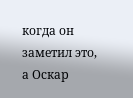когда он заметил это, а Оскар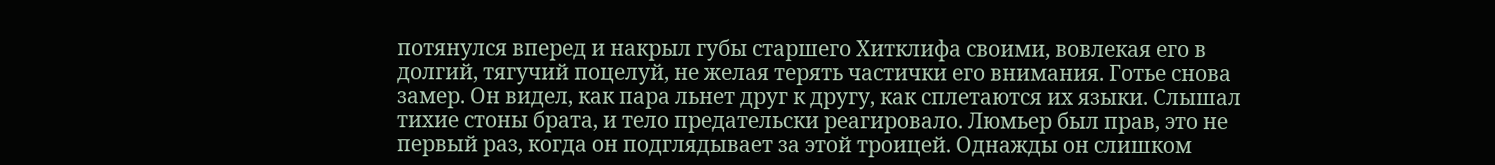потянулся вперед и накрыл губы старшего Хитклифа своими, вовлекая его в долгий, тягучий поцелуй, не желая терять частички его внимания. Готье снова замер. Он видел, как пара льнет друг к другу, как сплетаются их языки. Слышал тихие стоны брата, и тело предательски реагировало. Люмьер был прав, это не первый раз, когда он подглядывает за этой троицей. Однажды он слишком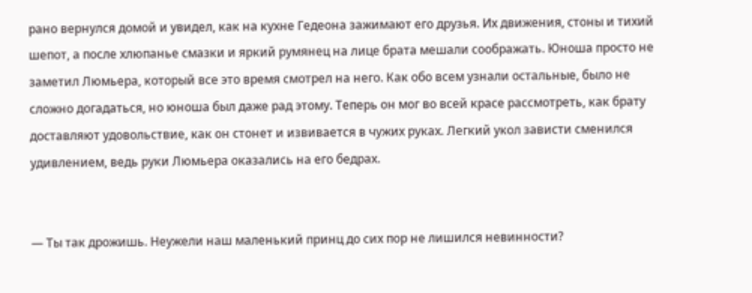рано вернулся домой и увидел, как на кухне Гедеона зажимают его друзья. Их движения, стоны и тихий шепот, а после хлюпанье смазки и яркий румянец на лице брата мешали соображать. Юноша просто не заметил Люмьера, который все это время смотрел на него. Как обо всем узнали остальные, было не сложно догадаться, но юноша был даже рад этому. Теперь он мог во всей красе рассмотреть, как брату доставляют удовольствие, как он стонет и извивается в чужих руках. Легкий укол зависти сменился удивлением, ведь руки Люмьера оказались на его бедрах.


— Ты так дрожишь. Неужели наш маленький принц до сих пор не лишился невинности?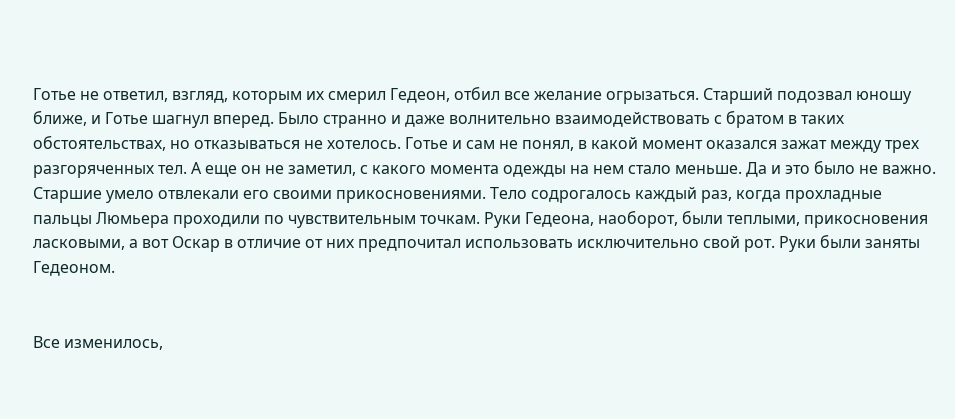Готье не ответил, взгляд, которым их смерил Гедеон, отбил все желание огрызаться. Старший подозвал юношу ближе, и Готье шагнул вперед. Было странно и даже волнительно взаимодействовать с братом в таких обстоятельствах, но отказываться не хотелось. Готье и сам не понял, в какой момент оказался зажат между трех разгоряченных тел. А еще он не заметил, с какого момента одежды на нем стало меньше. Да и это было не важно. Старшие умело отвлекали его своими прикосновениями. Тело содрогалось каждый раз, когда прохладные пальцы Люмьера проходили по чувствительным точкам. Руки Гедеона, наоборот, были теплыми, прикосновения ласковыми, а вот Оскар в отличие от них предпочитал использовать исключительно свой рот. Руки были заняты Гедеоном.


Все изменилось,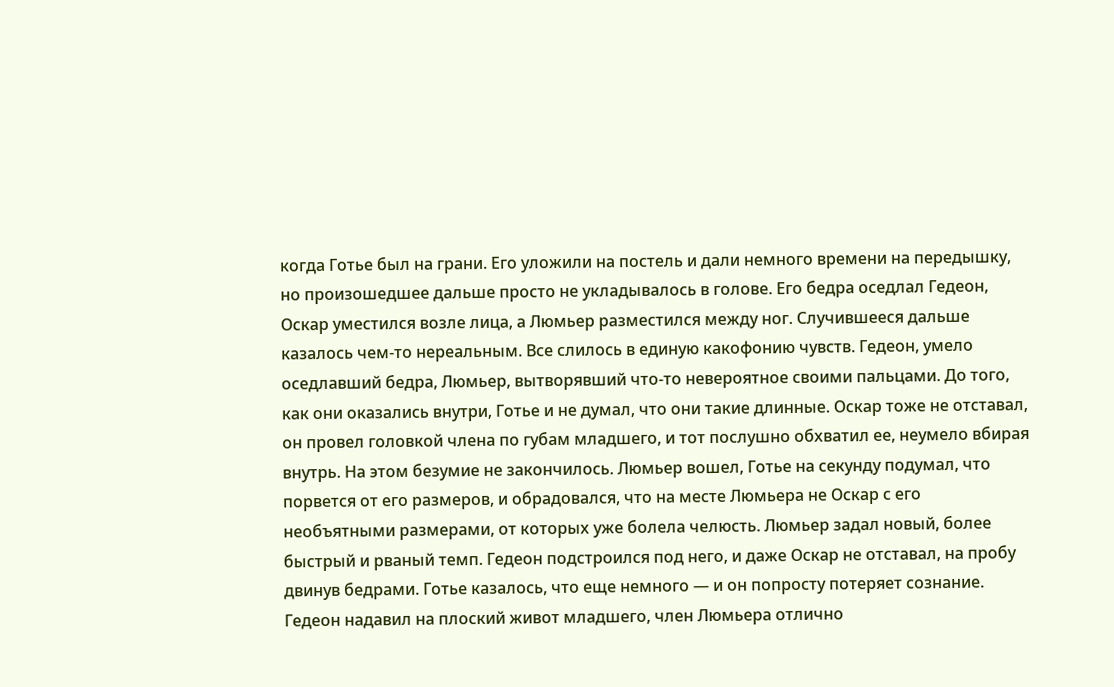когда Готье был на грани. Его уложили на постель и дали немного времени на передышку, но произошедшее дальше просто не укладывалось в голове. Его бедра оседлал Гедеон, Оскар уместился возле лица, а Люмьер разместился между ног. Случившееся дальше казалось чем-то нереальным. Все слилось в единую какофонию чувств. Гедеон, умело оседлавший бедра, Люмьер, вытворявший что-то невероятное своими пальцами. До того, как они оказались внутри, Готье и не думал, что они такие длинные. Оскар тоже не отставал, он провел головкой члена по губам младшего, и тот послушно обхватил ее, неумело вбирая внутрь. На этом безумие не закончилось. Люмьер вошел, Готье на секунду подумал, что порвется от его размеров, и обрадовался, что на месте Люмьера не Оскар с его необъятными размерами, от которых уже болела челюсть. Люмьер задал новый, более быстрый и рваный темп. Гедеон подстроился под него, и даже Оскар не отставал, на пробу двинув бедрами. Готье казалось, что еще немного — и он попросту потеряет сознание. Гедеон надавил на плоский живот младшего, член Люмьера отлично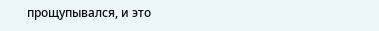прощупывался, и это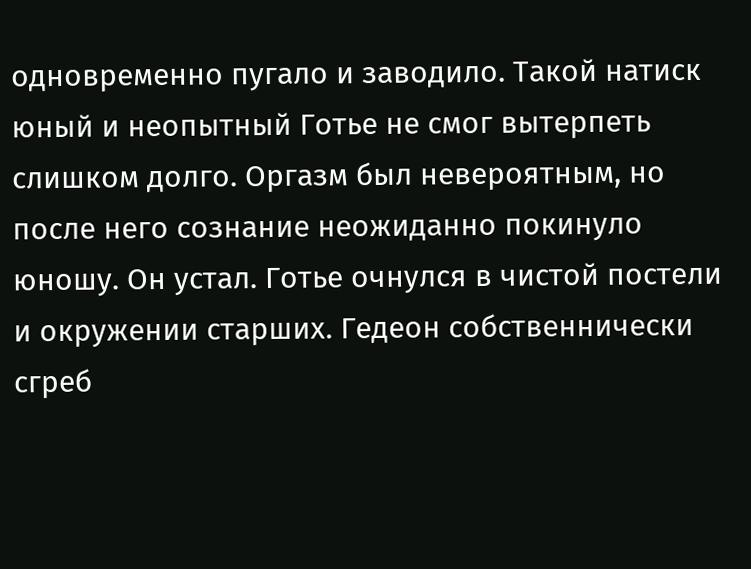одновременно пугало и заводило. Такой натиск юный и неопытный Готье не смог вытерпеть слишком долго. Оргазм был невероятным, но после него сознание неожиданно покинуло юношу. Он устал. Готье очнулся в чистой постели и окружении старших. Гедеон собственнически сгреб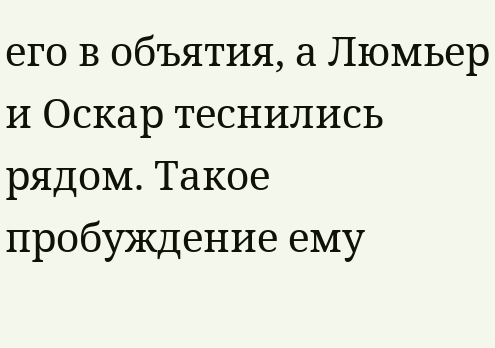его в объятия, а Люмьер и Оскар теснились рядом. Такое пробуждение ему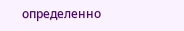определенно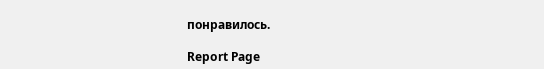понравилось.

Report Page